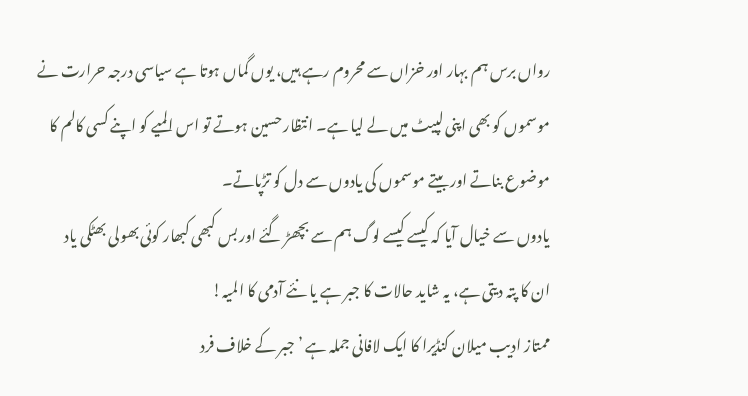رواں برس ہم بہار اور خزاں سے محروم رہے ہیں، یوں گماں ہوتا ہے سیاسی درجہ حرارت نے موسموں کو بھی اپنی لپیٹ میں لے لیا ہے۔ انتظار حسین ہوتے تو اس المیے کو اپنے کسی کالم کا موضوع بناتے اور بیتے موسموں کی یادوں سے دل کو تڑپاتے۔
یادوں سے خیال آیا کہ کیسے کیسے لوگ ہم سے بچھڑ گئے اور بس کبھی کبھار کوئی بھولی بھٹکی یاد ان کا پتہ دیتی ہے، یہ شاید حالات کا جبر ہے یا نئے آدمی کا المیہ!
ممتاز ادیب میلان کنڈیرا کا ایک لافانی جملہ ہے ’جبر کے خلاف فرد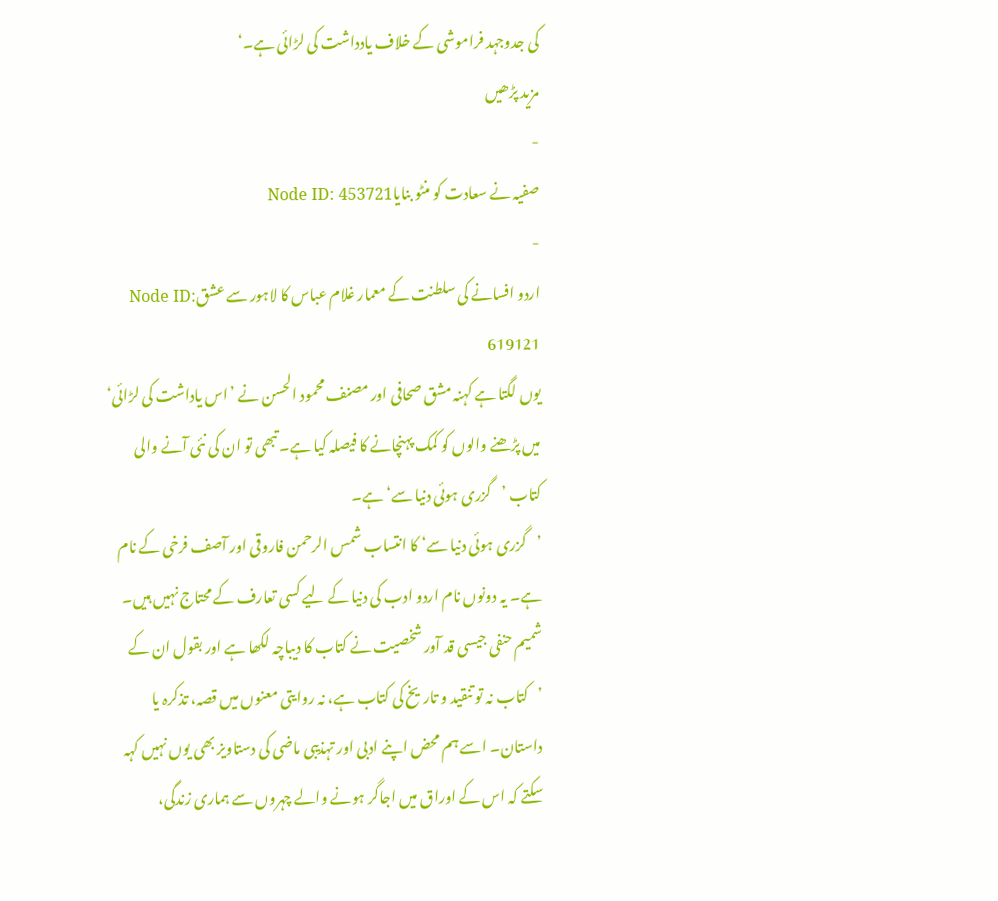کی جدوجہد فراموشی کے خلاف یادداشت کی لڑائی ہے۔‘
مزید پڑھیں
-
صفیہ نے سعادت کو منٹو بنایاNode ID: 453721
-
اردو افسانے کی سلطنت کے معمار غلام عباس کا لاہور سے عشقNode ID: 619121
یوں لگتا ہے کہنہ مشق صحافی اور مصنف محمود الحسن نے ’اس یاداشت کی لڑائی‘ میں پڑھنے والوں کو کمک پہنچانے کا فیصلہ کیا ہے۔ تبھی تو ان کی نئی آنے والی کتاب ’گزری ہوئی دنیا سے‘ ہے۔
’گزری ہوئی دنیا سے‘ کا انتساب شمس الرحمن فاروقی اور آصف فرخی کے نام ہے۔ یہ دونوں نام اردو ادب کی دنیا کے لیے کسی تعارف کے محتاج نہیں ہیں۔
شمیم حنفی جیسی قد آور شخصیت نے کتاب کا دیباچہ لکھا ہے اور بقول ان کے ’کتاب نہ تو تنقید و تاریخ کی کتاب ہے، نہ روایتی معنوں میں قصہ، تذکرہ یا داستان۔ اسے ہم محض اپنے ادبی اور تہذیبی ماضی کی دستاویز بھی یوں نہیں کہہ سکتے کہ اس کے اوراق میں اجاگر ہونے والے چہروں سے ہماری زندگی،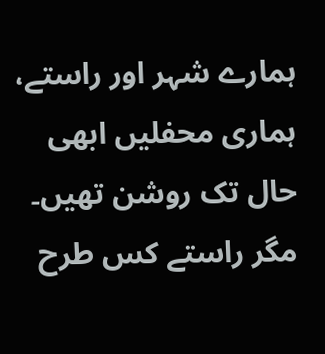ہمارے شہر اور راستے، ہماری محفلیں ابھی حال تک روشن تھیں۔
مگر راستے کس طرح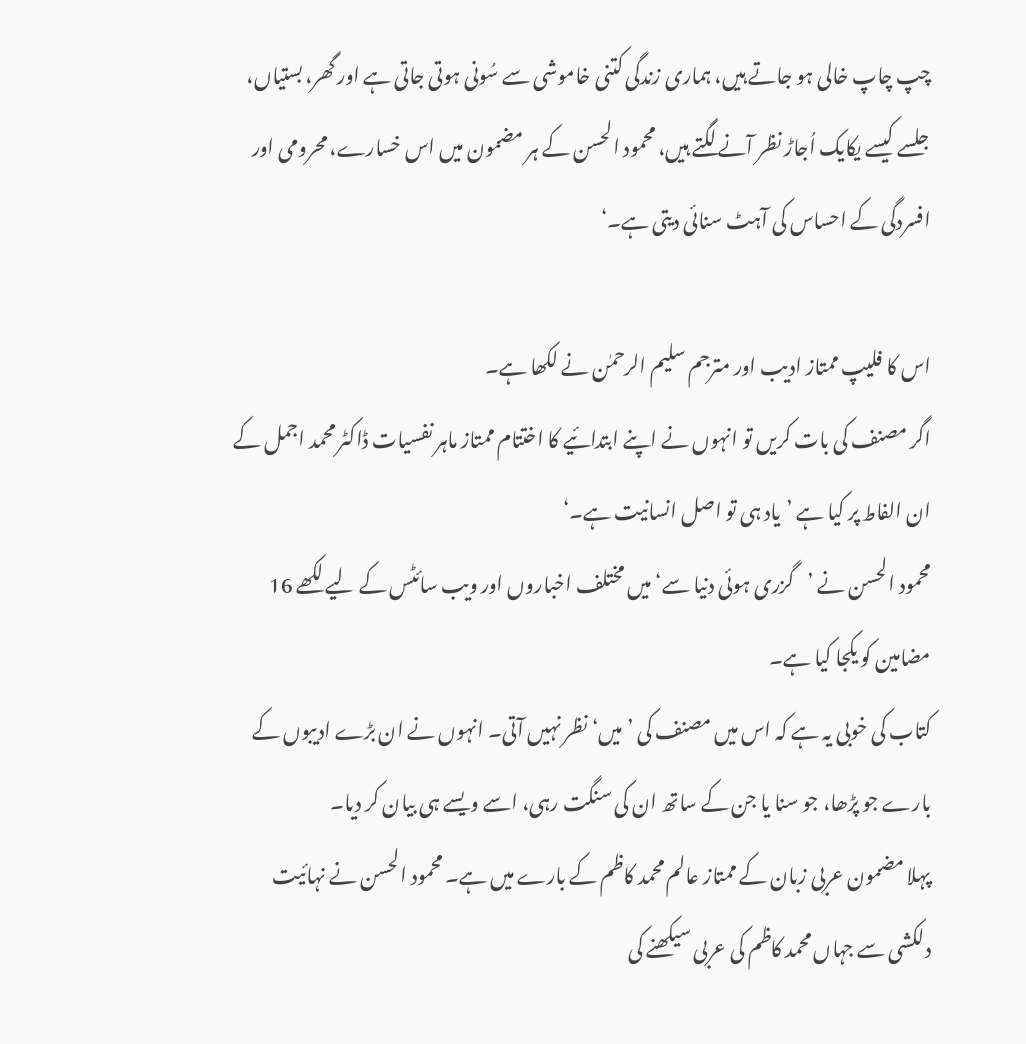چپ چاپ خالی ہو جاتے ہیں، ہماری زندگی کتنی خاموشی سے سُونی ہوتی جاتی ہے اور گھر، بستیاں، جلسے کیسے یکایک اُجاڑ نظر آنے لگتے ہیں، محمود الحسن کے ہر مضمون میں اس خسارے، محرومی اور افسردگی کے احساس کی آہٹ سنائی دیتی ہے۔‘

اس کا فلیپ ممتاز ادیب اور مترجم سلیم الرحمٰن نے لکھا ہے۔
اگر مصنف کی بات کریں تو انہوں نے اپنے ابتدائیے کا اختتام ممتاز ماہر نفسیات ڈاکٹر محمد اجمل کے ان الفاط پر کیا ہے ’یاد ہی تو اصل انسانیت ہے۔‘
محمود الحسن نے ’گزری ہوئی دنیا سے‘ میں مختلف اخباروں اور ویب سائٹس کے لیے لکھے 16 مضامین کو یکجا کیا ہے۔
کتاب کی خوبی یہ ہے کہ اس میں مصنف کی ’میں‘ نظر نہیں آتی۔ انہوں نے ان بڑے ادیبوں کے بارے جو پڑھا، جو سنا یا جن کے ساتھ ان کی سنگت رہی، اسے ویسے ہی بیان کر دیا۔
پہلا مضمون عربی زبان کے ممتاز عالم محمد کاظم کے بارے میں ہے۔ محمود الحسن نے نہائیت دلکشی سے جہاں محمد کاظم کی عربی سیکھنے کی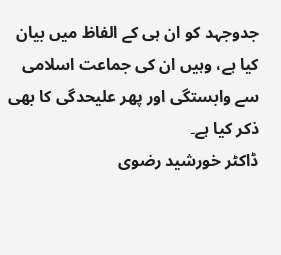جدوجہد کو ان ہی کے الفاظ میں بیان کیا ہے، وہیں ان کی جماعت اسلامی سے وابستگی اور پھر علیحدگی کا بھی ذکر کیا ہے۔
ڈاکٹر خورشید رضوی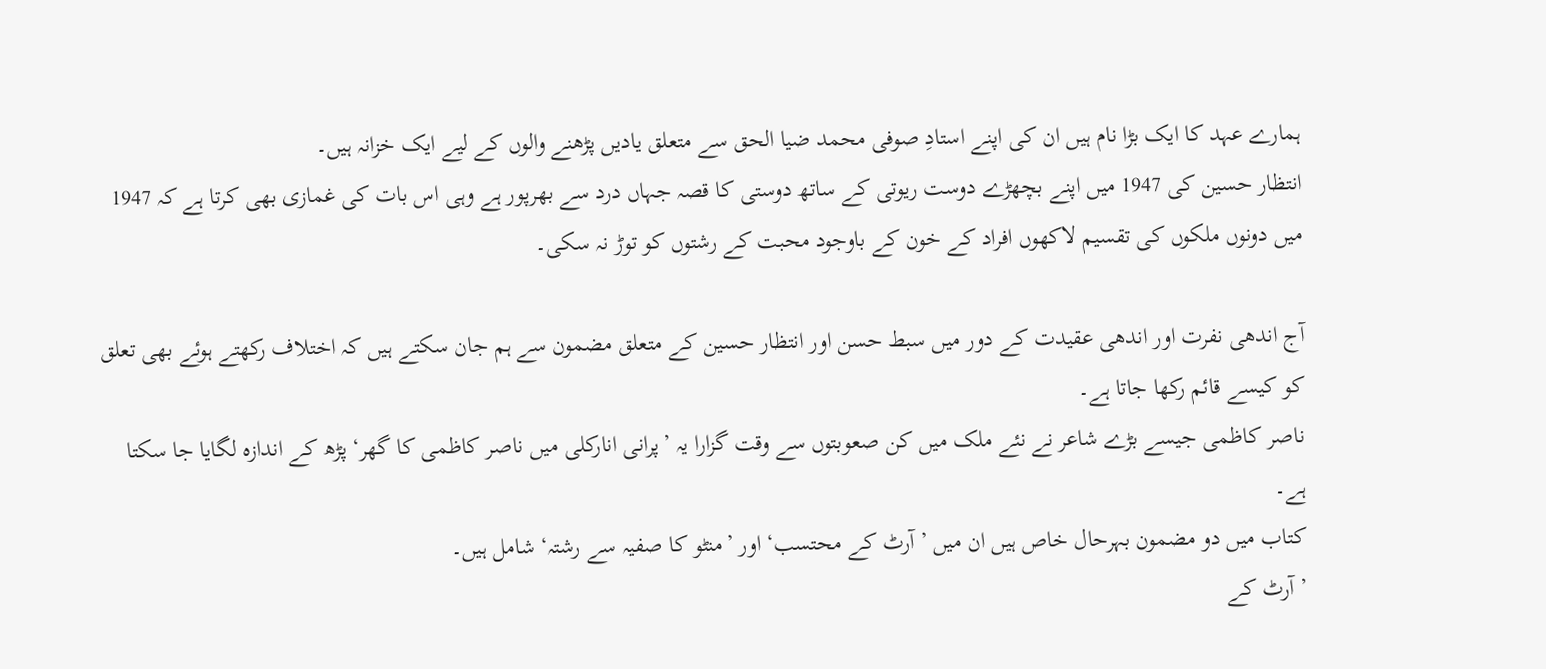ہمارے عہد کا ایک بڑا نام ہیں ان کی اپنے استادِ صوفی محمد ضیا الحق سے متعلق یادیں پڑھنے والوں کے لیے ایک خزانہ ہیں۔
انتظار حسین کی 1947 میں اپنے بچھڑے دوست ریوتی کے ساتھ دوستی کا قصہ جہاں درد سے بھرپور ہے وہی اس بات کی غمازی بھی کرتا ہے کہ 1947 میں دونوں ملکوں کی تقسیم لاکھوں افراد کے خون کے باوجود محبت کے رشتوں کو توڑ نہ سکی۔

آج اندھی نفرت اور اندھی عقیدت کے دور میں سبط حسن اور انتظار حسین کے متعلق مضمون سے ہم جان سکتے ہیں کہ اختلاف رکھتے ہوئے بھی تعلق کو کیسے قائم رکھا جاتا ہے۔
ناصر کاظمی جیسے بڑے شاعر نے نئے ملک میں کن صعوبتوں سے وقت گزارا یہ ’پرانی انارکلی میں ناصر کاظمی کا گھر‘ پڑھ کے اندازہ لگایا جا سکتا ہے۔
کتاب میں دو مضمون بہرحال خاص ہیں ان میں ’آرٹ کے محتسب‘ اور ’منٹو کا صفیہ سے رشتہ‘ شامل ہیں۔
’آرٹ کے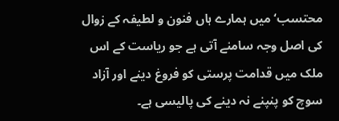محتسب‘ میں ہمارے ہاں فنون و لطیفہ کے زوال کی اصل وجہ سامنے آتی ہے جو ریاست کے اس ملک میں قدامت پرستی کو فروغ دینے اور آزاد سوچ کو پنپنے نہ دینے کی پالیسی ہے۔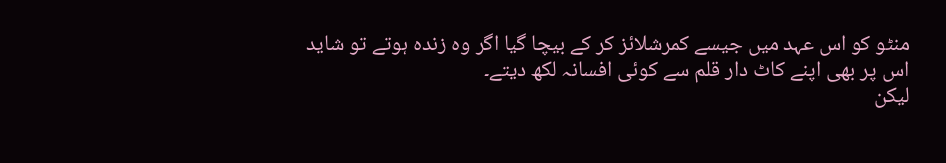منٹو کو اس عہد میں جیسے کمرشلائز کر کے بیچا گیا اگر وہ زندہ ہوتے تو شاید اس پر بھی اپنے کاٹ دار قلم سے کوئی افسانہ لکھ دیتے۔
لیکن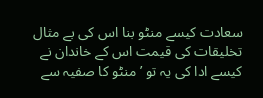سعادت کیسے منٹو بنا اس کی بے مثال تخلیقات کی قیمت اس کے خاندان نے کیسے ادا کی یہ تو ’منٹو کا صفیہ سے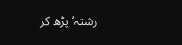رشتہ‘ پڑھ کر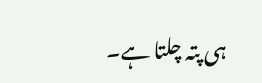ہی پتہ چلتا ہے۔